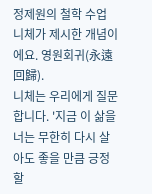정제원의 철학 수업
니체가 제시한 개념이에요. 영원회귀(永遠回歸).
니체는 우리에게 질문합니다. '지금 이 삶을 너는 무한히 다시 살아도 좋을 만큼 긍정할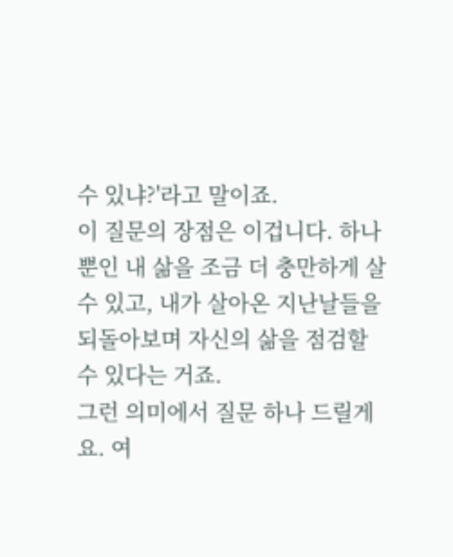수 있냐?'라고 말이죠.
이 질문의 장점은 이겁니다. 하나뿐인 내 삶을 조금 더 충만하게 살 수 있고, 내가 살아온 지난날들을 되돌아보며 자신의 삶을 점검할 수 있다는 거죠.
그런 의미에서 질문 하나 드릴게요. 여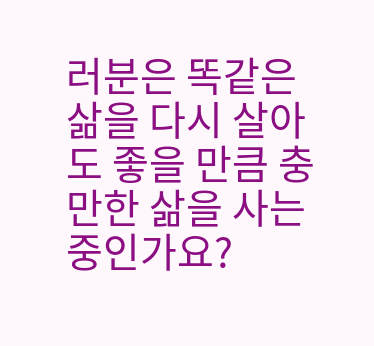러분은 똑같은 삶을 다시 살아도 좋을 만큼 충만한 삶을 사는 중인가요?